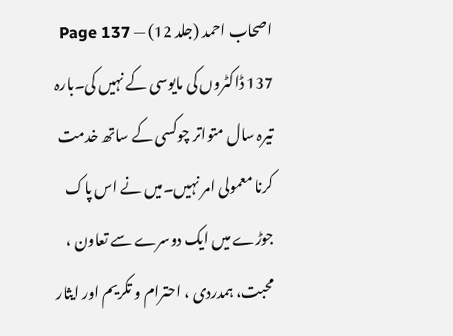اصحاب احمد (جلد 12) — Page 137
137 ڈاکٹروں کی مایوسی کے نہیں کی۔بارہ تیرہ سال متواتر چوکسی کے ساتھ خدمت کرنا معمولی امر نہیں۔میں نے اس پاک جوڑے میں ایک دوسرے سے تعاون ، محبت، ہمدردی ، احترام و تکریم اور ایثار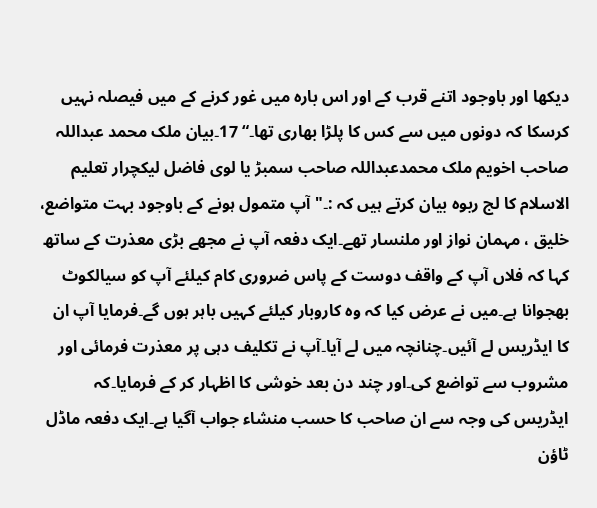دیکھا اور باوجود اتنے قرب کے اور اس بارہ میں غور کرنے کے میں فیصلہ نہیں کرسکا کہ دونوں میں سے کس کا پلڑا بھاری تھا۔“ 17۔بیان ملک محمد عبداللہ صاحب اخویم ملک محمدعبداللہ صاحب سمبڑ یا لوی فاضل لیکچرار تعلیم الاسلام کا لج ربوہ بیان کرتے ہیں کہ :۔" آپ متمول ہونے کے باوجود بہت متواضع، خلیق ، مہمان نواز اور ملنسار تھے۔ایک دفعہ آپ نے مجھے بڑی معذرت کے ساتھ کہا کہ فلاں آپ کے واقف دوست کے پاس ضروری کام کیلئے آپ کو سیالکوٹ بھجوانا ہے۔میں نے عرض کیا کہ وہ کاروبار کیلئے کہیں باہر ہوں گے۔فرمایا آپ ان کا ایڈریس لے آئیں۔چنانچہ میں لے آیا۔آپ نے تکلیف دہی پر معذرت فرمائی اور مشروب سے تواضع کی۔اور چند دن بعد خوشی کا اظہار کر کے فرمایا۔کہ ایڈریس کی وجہ سے ان صاحب کا حسب منشاء جواب آگیا ہے۔ایک دفعہ ماڈل ٹاؤن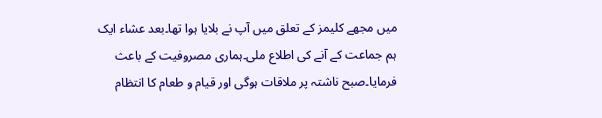میں مجھے کلیمز کے تعلق میں آپ نے بلایا ہوا تھا۔بعد عشاء ایک ہم جماعت کے آنے کی اطلاع ملی۔ہماری مصروفیت کے باعث فرمایا۔صبح ناشتہ پر ملاقات ہوگی اور قیام و طعام کا انتظام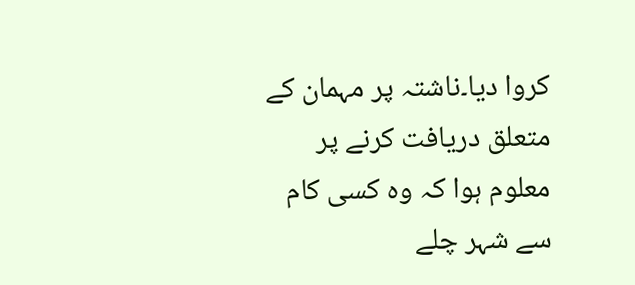کروا دیا۔ناشتہ پر مہمان کے متعلق دریافت کرنے پر معلوم ہوا کہ وہ کسی کام سے شہر چلے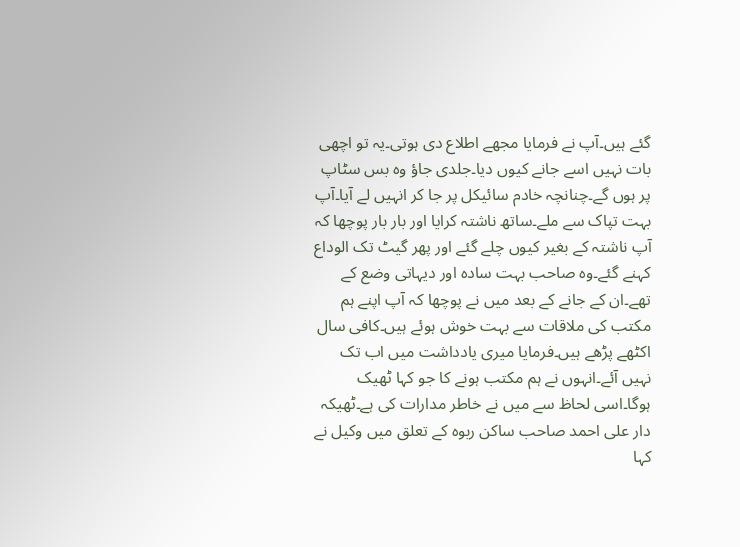گئے ہیں۔آپ نے فرمایا مجھے اطلاع دی ہوتی۔یہ تو اچھی بات نہیں اسے جانے کیوں دیا۔جلدی جاؤ وہ بس سٹاپ پر ہوں گے۔چنانچہ خادم سائیکل پر جا کر انہیں لے آیا۔آپ بہت تپاک سے ملے۔ساتھ ناشتہ کرایا اور بار بار پوچھا کہ آپ ناشتہ کے بغیر کیوں چلے گئے اور پھر گیٹ تک الوداع کہنے گئے۔وہ صاحب بہت سادہ اور دیہاتی وضع کے تھے۔ان کے جانے کے بعد میں نے پوچھا کہ آپ اپنے ہم مکتب کی ملاقات سے بہت خوش ہوئے ہیں۔کافی سال اکٹھے پڑھے ہیں۔فرمایا میری یادداشت میں اب تک نہیں آئے۔انہوں نے ہم مکتب ہونے کا جو کہا ٹھیک ہوگا۔اسی لحاظ سے میں نے خاطر مدارات کی ہے۔ٹھیکہ دار علی احمد صاحب ساکن ربوہ کے تعلق میں وکیل نے کہا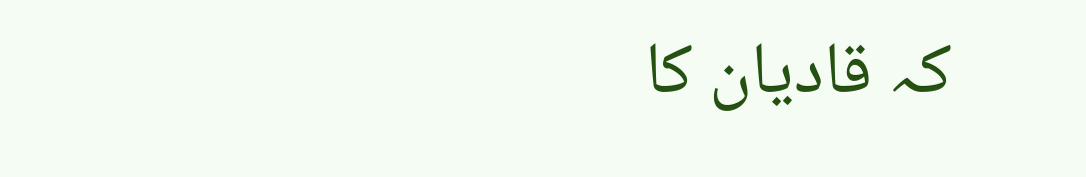کہ قادیان کا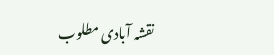نقشہ آبادی مطلوب